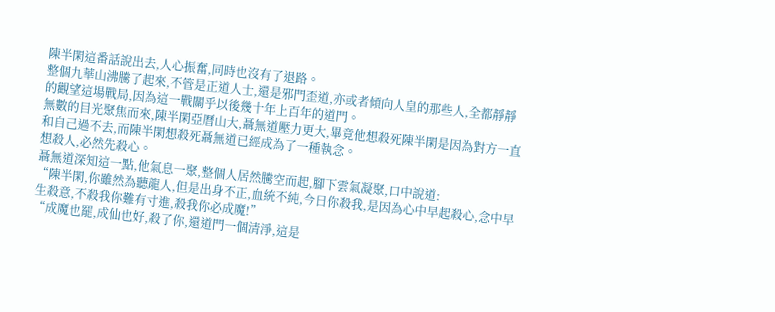陳半閑這番話說出去,人心振奮,同時也沒有了退路。
整個九華山沸騰了起來,不管是正道人士,還是邪門歪道,亦或者傾向人皇的那些人,全都靜靜的觀望這場戰局,因為這一戰關乎以後幾十年上百年的道門。
無數的目光聚焦而來,陳半閑亞曆山大,聶無道壓力更大,畢竟他想殺死陳半閑是因為對方一直和自己過不去,而陳半閑想殺死聶無道已經成為了一種執念。
想殺人,必然先殺心。
聶無道深知這一點,他氣息一聚,整個人居然騰空而起,腳下雲氣凝聚,口中說道:
“陳半閑,你雖然為聽龍人,但是出身不正,血統不純,今日你殺我,是因為心中早起殺心,念中早生殺意,不殺我你難有寸進,殺我你必成魔!”
“成魔也罷,成仙也好,殺了你,還道門一個清淨,這是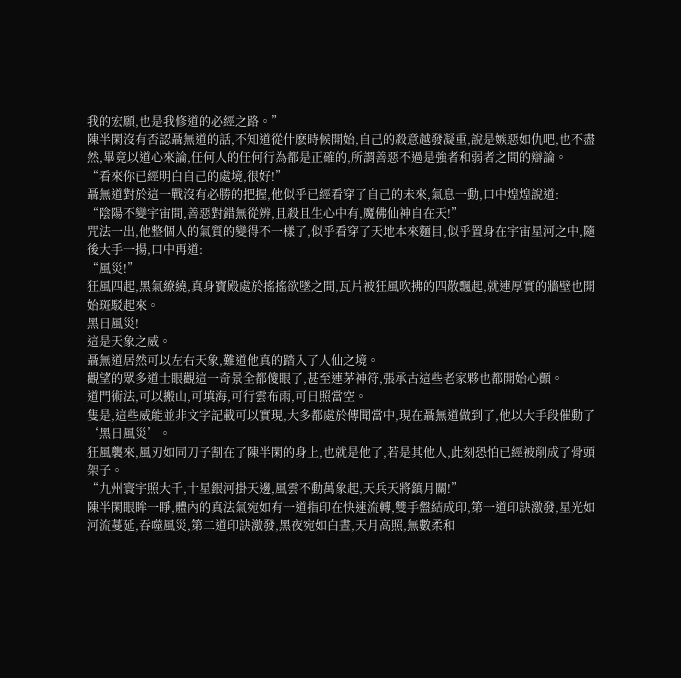我的宏願,也是我修道的必經之路。”
陳半閑沒有否認聶無道的話,不知道從什麽時候開始,自己的殺意越發凝重,說是嫉惡如仇吧,也不盡然,畢竟以道心來論,任何人的任何行為都是正確的,所謂善惡不過是強者和弱者之間的辯論。
“看來你已經明白自己的處境,很好!”
聶無道對於這一戰沒有必勝的把握,他似乎已經看穿了自己的未來,氣息一動,口中煌煌說道:
“陰陽不變宇宙間,善惡對錯無從辨,且殺且生心中有,魔佛仙神自在天!”
咒法一出,他整個人的氣質的變得不一樣了,似乎看穿了天地本來麵目,似乎置身在宇宙星河之中,隨後大手一揚,口中再道:
“風災!”
狂風四起,黑氣繚繞,真身寶殿處於搖搖欲墜之間,瓦片被狂風吹拂的四散飄起,就連厚實的牆壁也開始斑駁起來。
黑日風災!
這是天象之威。
聶無道居然可以左右天象,難道他真的踏入了人仙之境。
觀望的眾多道士眼觀這一奇景全都傻眼了,甚至連茅神符,張承古這些老家夥也都開始心顫。
道門術法,可以搬山,可填海,可行雲布雨,可日照當空。
隻是,這些威能並非文字記載可以實現,大多都處於傳聞當中,現在聶無道做到了,他以大手段催動了‘黑日風災’。
狂風襲來,風刃如同刀子割在了陳半閑的身上,也就是他了,若是其他人,此刻恐怕已經被削成了骨頭架子。
“九州寰宇照大千,十星銀河掛天邊,風雲不動萬象起,天兵天將鎮月關!”
陳半閑眼眸一睜,體內的真法氣宛如有一道指印在快速流轉,雙手盤結成印,第一道印訣激發,星光如河流蔓延,吞噬風災,第二道印訣激發,黑夜宛如白晝,天月高照,無數柔和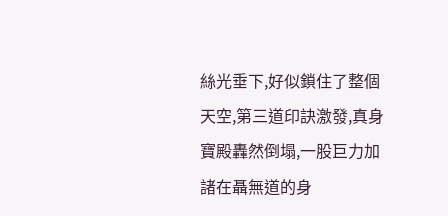絲光垂下,好似鎖住了整個天空,第三道印訣激發,真身寶殿轟然倒塌,一股巨力加諸在聶無道的身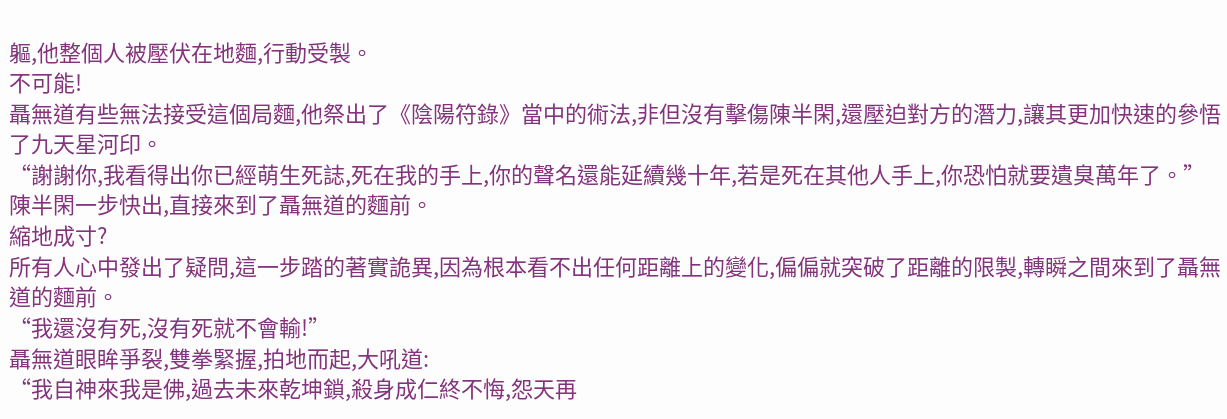軀,他整個人被壓伏在地麵,行動受製。
不可能!
聶無道有些無法接受這個局麵,他祭出了《陰陽符錄》當中的術法,非但沒有擊傷陳半閑,還壓迫對方的潛力,讓其更加快速的參悟了九天星河印。
“謝謝你,我看得出你已經萌生死誌,死在我的手上,你的聲名還能延續幾十年,若是死在其他人手上,你恐怕就要遺臭萬年了。”
陳半閑一步快出,直接來到了聶無道的麵前。
縮地成寸?
所有人心中發出了疑問,這一步踏的著實詭異,因為根本看不出任何距離上的變化,偏偏就突破了距離的限製,轉瞬之間來到了聶無道的麵前。
“我還沒有死,沒有死就不會輸!”
聶無道眼眸爭裂,雙拳緊握,拍地而起,大吼道:
“我自神來我是佛,過去未來乾坤鎖,殺身成仁終不悔,怨天再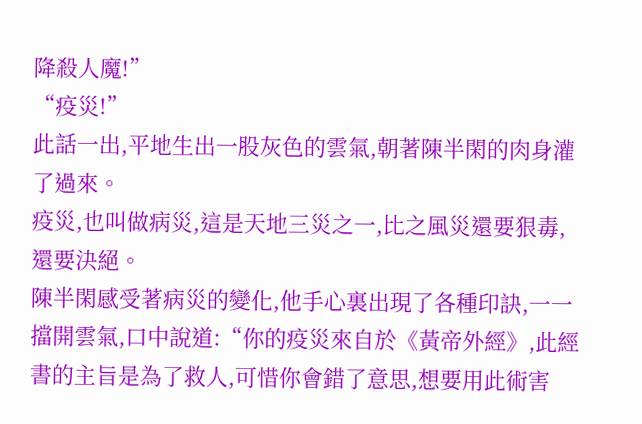降殺人魔!”
“疫災!”
此話一出,平地生出一股灰色的雲氣,朝著陳半閑的肉身灌了過來。
疫災,也叫做病災,這是天地三災之一,比之風災還要狠毒,還要決絕。
陳半閑感受著病災的變化,他手心裏出現了各種印訣,一一擋開雲氣,口中說道:“你的疫災來自於《黃帝外經》,此經書的主旨是為了救人,可惜你會錯了意思,想要用此術害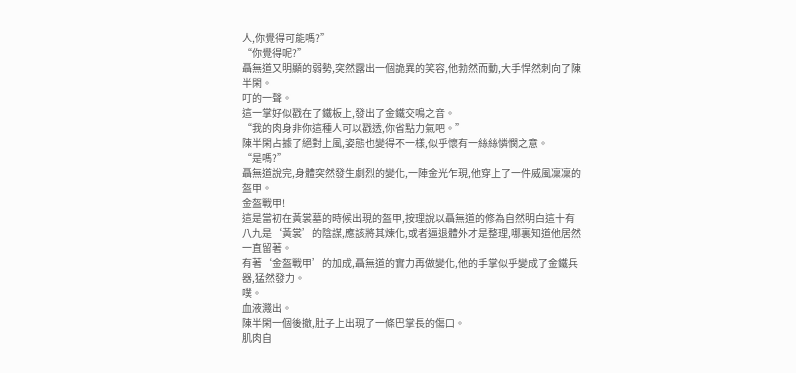人,你覺得可能嗎?”
“你覺得呢?”
聶無道又明顯的弱勢,突然露出一個詭異的笑容,他勃然而動,大手悍然刺向了陳半閑。
叮的一聲。
這一掌好似戳在了鐵板上,發出了金鐵交鳴之音。
“我的肉身非你這種人可以戳透,你省點力氣吧。”
陳半閑占據了絕對上風,姿態也變得不一樣,似乎懷有一絲絲憐憫之意。
“是嗎?”
聶無道說完,身體突然發生劇烈的變化,一陣金光乍現,他穿上了一件威風凜凜的盔甲。
金盔戰甲!
這是當初在黃裳墓的時候出現的盔甲,按理說以聶無道的修為自然明白這十有八九是‘黃裳’的陰謀,應該將其煉化,或者逼退體外才是整理,哪裏知道他居然一直留著。
有著‘金盔戰甲’的加成,聶無道的實力再做變化,他的手掌似乎變成了金鐵兵器,猛然發力。
噗。
血液濺出。
陳半閑一個後撤,肚子上出現了一條巴掌長的傷口。
肌肉自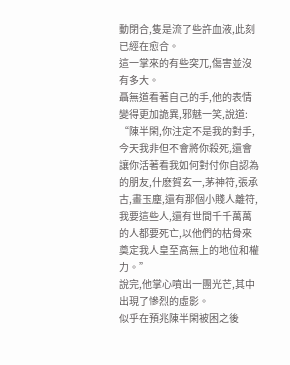動閉合,隻是流了些許血液,此刻已經在愈合。
這一掌來的有些突兀,傷害並沒有多大。
聶無道看著自己的手,他的表情變得更加詭異,邪魅一笑,說道:
“陳半閑,你注定不是我的對手,今天我非但不會將你殺死,還會讓你活著看我如何對付你自認為的朋友,什麽賀玄一,茅神符,張承古,畫玉塵,還有那個小賤人離符,我要這些人,還有世間千千萬萬的人都要死亡,以他們的枯骨來奠定我人皇至高無上的地位和權力。”
說完,他掌心噴出一團光芒,其中出現了慘烈的虛影。
似乎在預兆陳半閑被困之後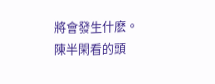將會發生什麽。
陳半閑看的頭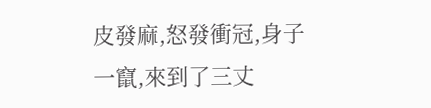皮發麻,怒發衝冠,身子一竄,來到了三丈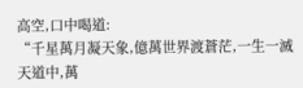高空,口中喝道:
“千星萬月凝天象,億萬世界渡蒼茫,一生一滅天道中,萬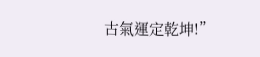古氣運定乾坤!”